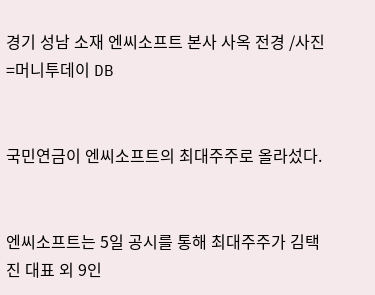경기 성남 소재 엔씨소프트 본사 사옥 전경 /사진=머니투데이 DB


국민연금이 엔씨소프트의 최대주주로 올라섰다.


엔씨소프트는 5일 공시를 통해 최대주주가 김택진 대표 외 9인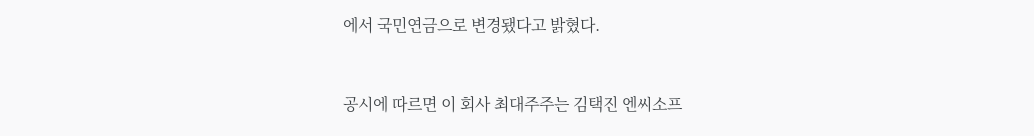에서 국민연금으로 변경됐다고 밝혔다.


공시에 따르면 이 회사 최대주주는 김택진 엔씨소프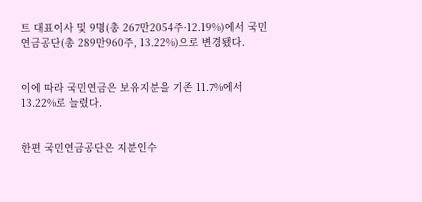트 대표이사 및 9명(총 267만2054주·12.19%)에서 국민연금공단(총 289만960주, 13.22%)으로 변경됐다.


이에 따라 국민연금은 보유지분을 기존 11.7%에서 13.22%로 늘렸다.


한편 국민연금공단은 지분인수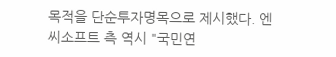목적을 단순투자명목으로 제시했다. 엔씨소프트 측 역시 "국민연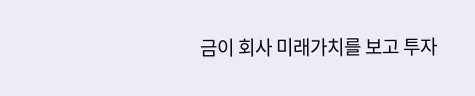금이 회사 미래가치를 보고 투자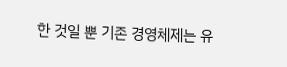한 것일 뿐 기존 경영체제는 유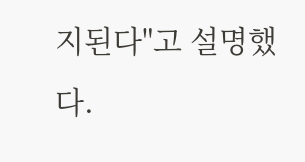지된다"고 설명했다.